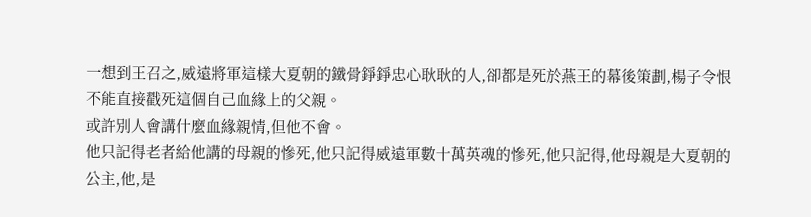一想到王召之,威遠將軍這樣大夏朝的鐵骨錚錚忠心耿耿的人,卻都是死於燕王的幕後策劃,楊子令恨不能直接戳死這個自己血緣上的父親。
或許別人會講什麼血緣親情,但他不會。
他只記得老者給他講的母親的慘死,他只記得威遠軍數十萬英魂的慘死,他只記得,他母親是大夏朝的公主,他,是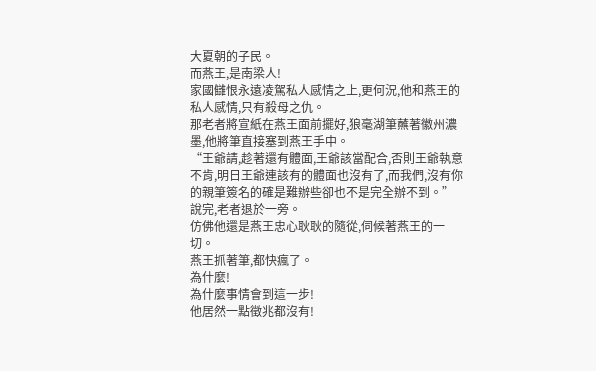大夏朝的子民。
而燕王,是南梁人!
家國讎恨永遠凌駕私人感情之上,更何況,他和燕王的私人感情,只有殺母之仇。
那老者將宣紙在燕王面前擺好,狼毫湖筆蘸著徽州濃墨,他將筆直接塞到燕王手中。
“王爺請,趁著還有體面,王爺該當配合,否則王爺執意不肯,明日王爺連該有的體面也沒有了,而我們,沒有你的親筆簽名的確是難辦些卻也不是完全辦不到。”
說完,老者退於一旁。
仿佛他還是燕王忠心耿耿的隨從,伺候著燕王的一切。
燕王抓著筆,都快瘋了。
為什麼!
為什麼事情會到這一步!
他居然一點徵兆都沒有!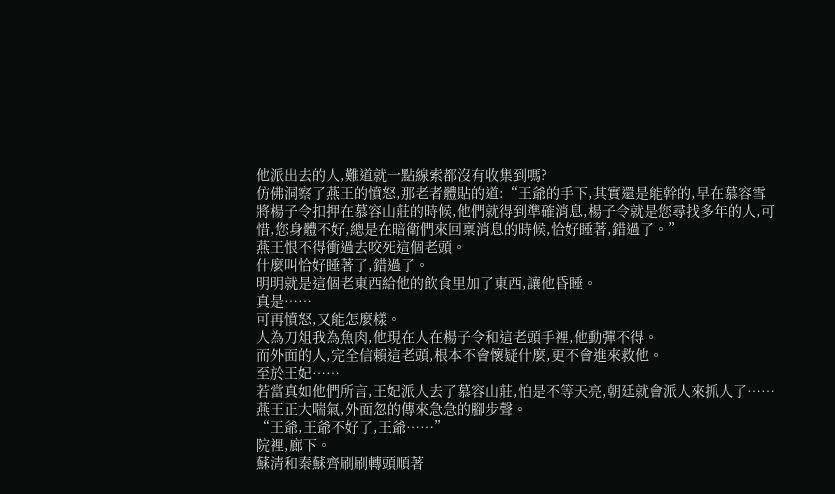他派出去的人,難道就一點線索都沒有收集到嗎?
仿佛洞察了燕王的憤怒,那老者體貼的道:“王爺的手下,其實還是能幹的,早在慕容雪將楊子令扣押在慕容山莊的時候,他們就得到準確消息,楊子令就是您尋找多年的人,可惜,您身體不好,總是在暗衛們來回稟消息的時候,恰好睡著,錯過了。”
燕王恨不得衝過去咬死這個老頭。
什麼叫恰好睡著了,錯過了。
明明就是這個老東西給他的飲食里加了東西,讓他昏睡。
真是……
可再憤怒,又能怎麼樣。
人為刀俎我為魚肉,他現在人在楊子令和這老頭手裡,他動彈不得。
而外面的人,完全信賴這老頭,根本不會懷疑什麼,更不會進來救他。
至於王妃……
若當真如他們所言,王妃派人去了慕容山莊,怕是不等天亮,朝廷就會派人來抓人了……
燕王正大喘氣,外面忽的傳來急急的腳步聲。
“王爺,王爺不好了,王爺……”
院裡,廊下。
蘇清和秦蘇齊刷刷轉頭順著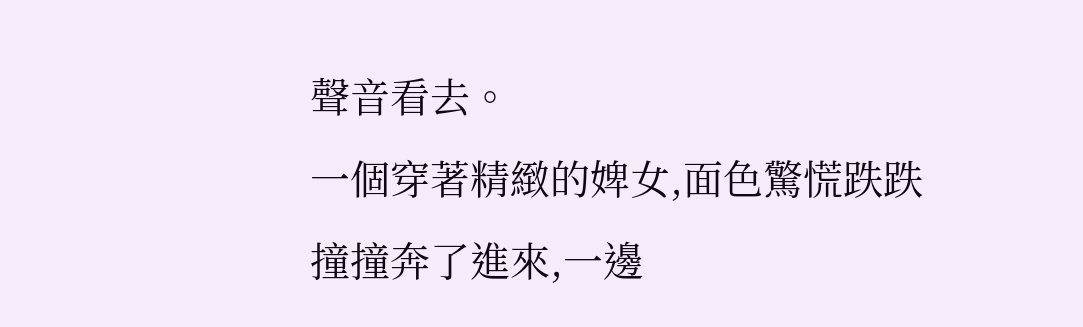聲音看去。
一個穿著精緻的婢女,面色驚慌跌跌撞撞奔了進來,一邊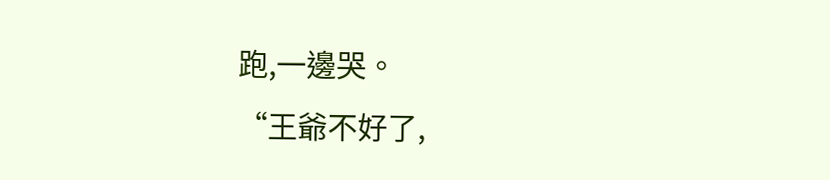跑,一邊哭。
“王爺不好了,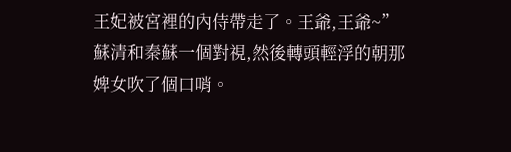王妃被宮裡的內侍帶走了。王爺,王爺~”
蘇清和秦蘇一個對視,然後轉頭輕浮的朝那婢女吹了個口哨。